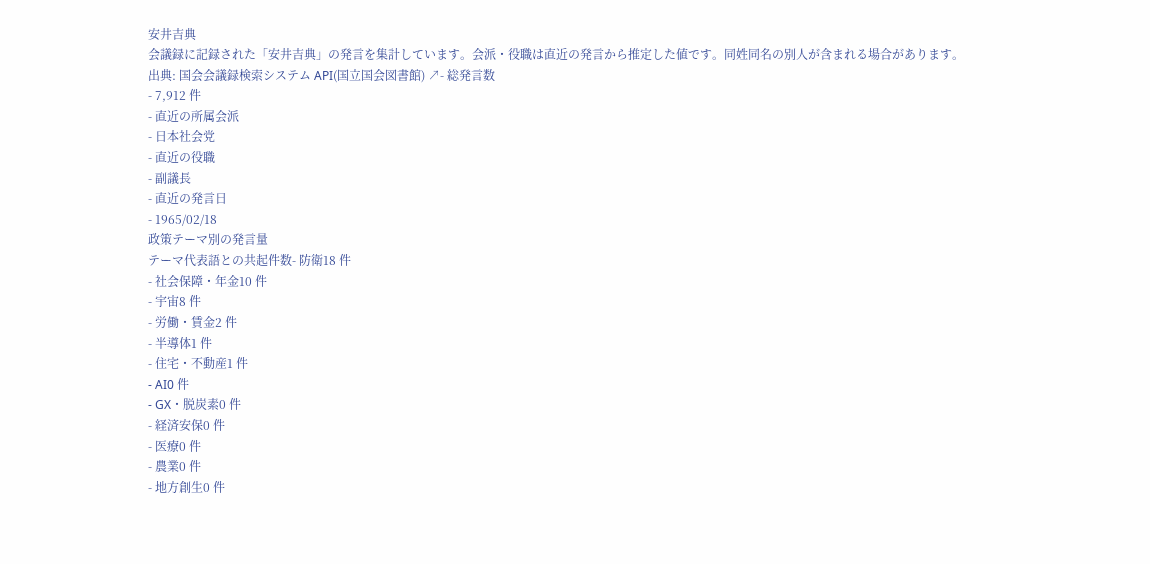安井吉典
会議録に記録された「安井吉典」の発言を集計しています。会派・役職は直近の発言から推定した値です。同姓同名の別人が含まれる場合があります。
出典: 国会会議録検索システム API(国立国会図書館) ↗- 総発言数
- 7,912 件
- 直近の所属会派
- 日本社会党
- 直近の役職
- 副議長
- 直近の発言日
- 1965/02/18
政策テーマ別の発言量
テーマ代表語との共起件数- 防衛18 件
- 社会保障・年金10 件
- 宇宙8 件
- 労働・賃金2 件
- 半導体1 件
- 住宅・不動産1 件
- AI0 件
- GX・脱炭素0 件
- 経済安保0 件
- 医療0 件
- 農業0 件
- 地方創生0 件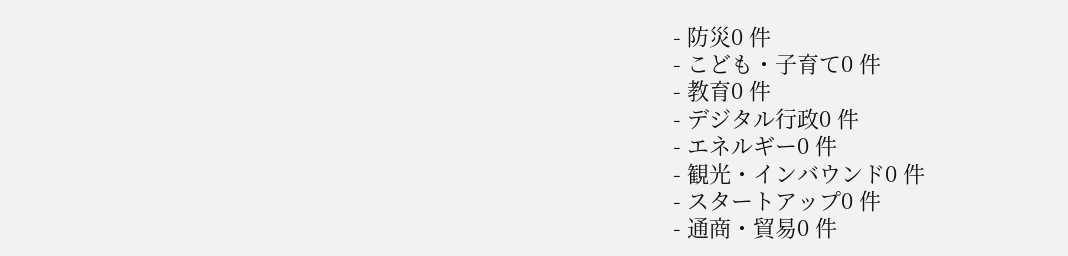- 防災0 件
- こども・子育て0 件
- 教育0 件
- デジタル行政0 件
- エネルギー0 件
- 観光・インバウンド0 件
- スタートアップ0 件
- 通商・貿易0 件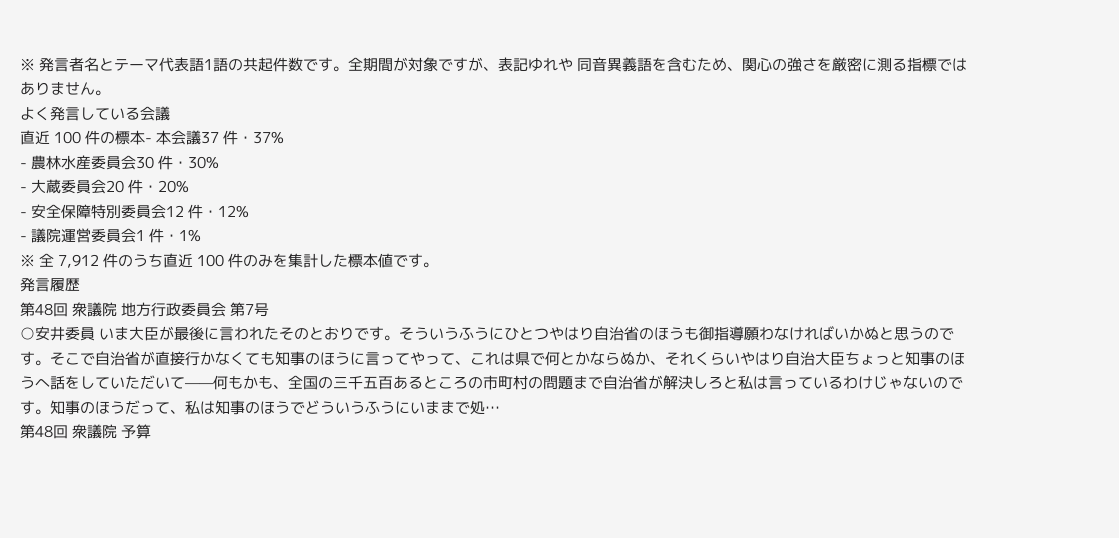※ 発言者名とテーマ代表語1語の共起件数です。全期間が対象ですが、表記ゆれや 同音異義語を含むため、関心の強さを厳密に測る指標ではありません。
よく発言している会議
直近 100 件の標本- 本会議37 件・37%
- 農林水産委員会30 件・30%
- 大蔵委員会20 件・20%
- 安全保障特別委員会12 件・12%
- 議院運営委員会1 件・1%
※ 全 7,912 件のうち直近 100 件のみを集計した標本値です。
発言履歴
第48回 衆議院 地方行政委員会 第7号
○安井委員 いま大臣が最後に言われたそのとおりです。そういうふうにひとつやはり自治省のほうも御指導願わなければいかぬと思うのです。そこで自治省が直接行かなくても知事のほうに言ってやって、これは県で何とかならぬか、それくらいやはり自治大臣ちょっと知事のほうへ話をしていただいて——何もかも、全国の三千五百あるところの市町村の問題まで自治省が解決しろと私は言っているわけじゃないのです。知事のほうだって、私は知事のほうでどういうふうにいままで処…
第48回 衆議院 予算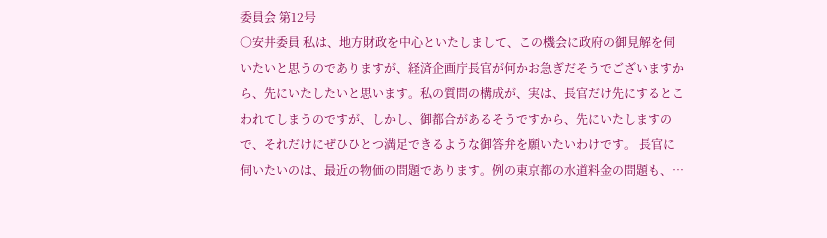委員会 第12号
○安井委員 私は、地方財政を中心といたしまして、この機会に政府の御見解を伺いたいと思うのでありますが、経済企画庁長官が何かお急ぎだそうでございますから、先にいたしたいと思います。私の質問の構成が、実は、長官だけ先にするとこわれてしまうのですが、しかし、御都合があるそうですから、先にいたしますので、それだけにぜひひとつ満足できるような御答弁を願いたいわけです。 長官に伺いたいのは、最近の物価の問題であります。例の東京都の水道料金の問題も、…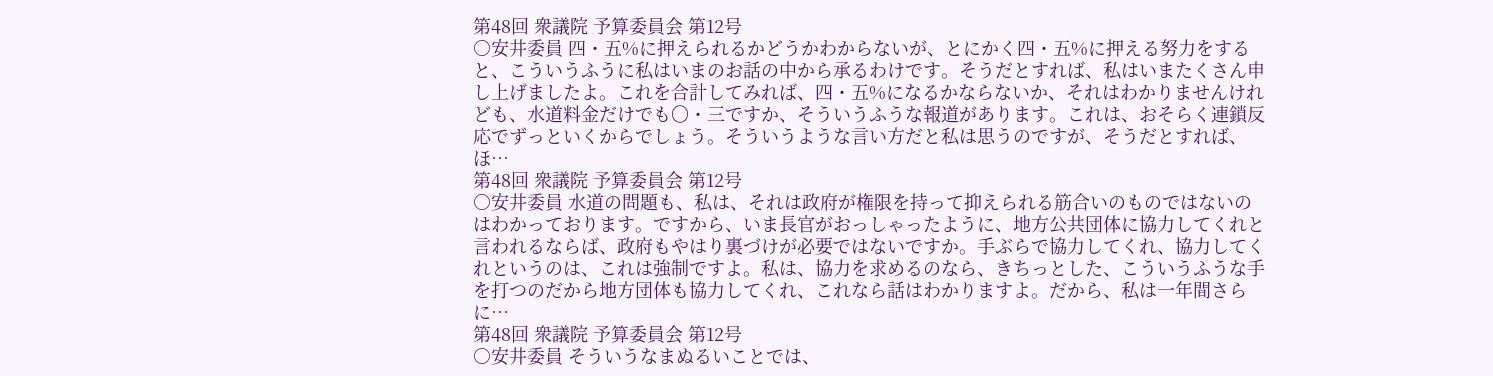第48回 衆議院 予算委員会 第12号
○安井委員 四・五%に押えられるかどうかわからないが、とにかく四・五%に押える努力をすると、こういうふうに私はいまのお話の中から承るわけです。そうだとすれば、私はいまたくさん申し上げましたよ。これを合計してみれば、四・五%になるかならないか、それはわかりませんけれども、水道料金だけでも〇・三ですか、そういうふうな報道があります。これは、おそらく連鎖反応でずっといくからでしょう。そういうような言い方だと私は思うのですが、そうだとすれば、ほ…
第48回 衆議院 予算委員会 第12号
○安井委員 水道の問題も、私は、それは政府が権限を持って抑えられる筋合いのものではないのはわかっております。ですから、いま長官がおっしゃったように、地方公共団体に協力してくれと言われるならば、政府もやはり裏づけが必要ではないですか。手ぶらで協力してくれ、協力してくれというのは、これは強制ですよ。私は、協力を求めるのなら、きちっとした、こういうふうな手を打つのだから地方団体も協力してくれ、これなら話はわかりますよ。だから、私は一年間さらに…
第48回 衆議院 予算委員会 第12号
○安井委員 そういうなまぬるいことでは、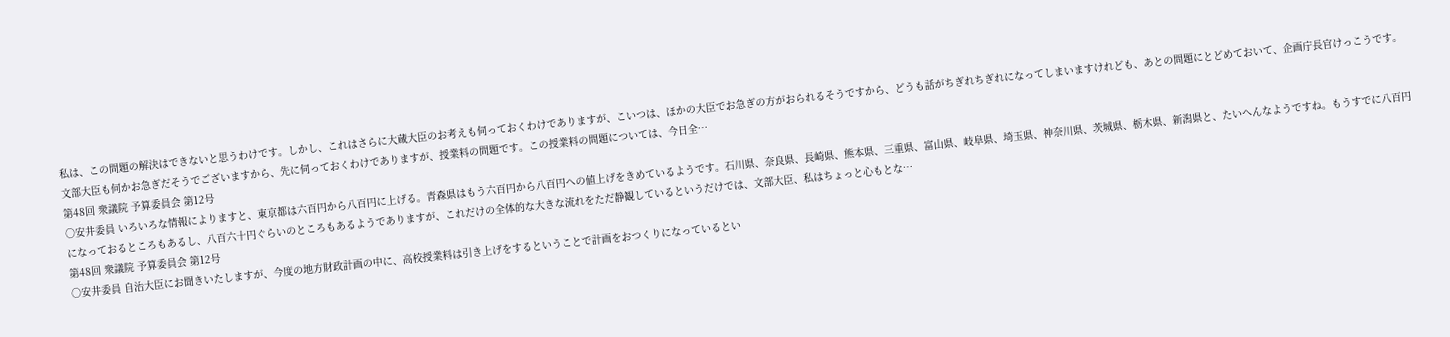私は、この問題の解決はできないと思うわけです。しかし、これはさらに大蔵大臣のお考えも伺っておくわけでありますが、こいつは、ほかの大臣でお急ぎの方がおられるそうですから、どうも話がちぎれちぎれになってしまいますけれども、あとの問題にとどめておいて、企画庁長官けっこうです。 文部大臣も何かお急ぎだそうでございますから、先に伺っておくわけでありますが、授業料の問題です。この授業料の問題については、今日全…
第48回 衆議院 予算委員会 第12号
○安井委員 いろいろな情報によりますと、東京都は六百円から八百円に上げる。青森県はもう六百円から八百円への値上げをきめているようです。石川県、奈良県、長崎県、熊本県、三重県、富山県、岐阜県、埼玉県、神奈川県、茨城県、栃木県、新潟県と、たいへんなようですね。もうすでに八百円になっておるところもあるし、八百六十円ぐらいのところもあるようでありますが、これだけの全体的な大きな流れをただ静観しているというだけでは、文部大臣、私はちょっと心もとな…
第48回 衆議院 予算委員会 第12号
○安井委員 自治大臣にお聞きいたしますが、今度の地方財政計画の中に、高校授業料は引き上げをするということで計画をおつくりになっているとい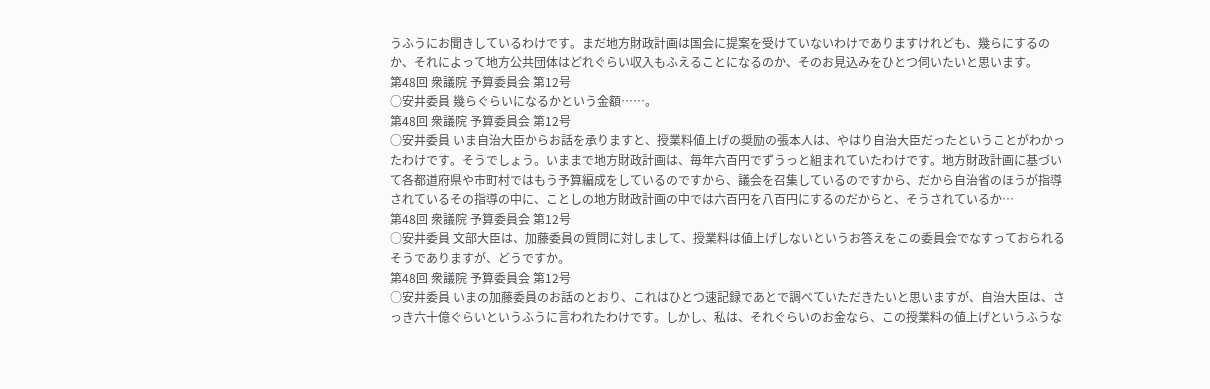うふうにお聞きしているわけです。まだ地方財政計画は国会に提案を受けていないわけでありますけれども、幾らにするのか、それによって地方公共団体はどれぐらい収入もふえることになるのか、そのお見込みをひとつ伺いたいと思います。
第48回 衆議院 予算委員会 第12号
○安井委員 幾らぐらいになるかという金額……。
第48回 衆議院 予算委員会 第12号
○安井委員 いま自治大臣からお話を承りますと、授業料値上げの奨励の張本人は、やはり自治大臣だったということがわかったわけです。そうでしょう。いままで地方財政計画は、毎年六百円でずうっと組まれていたわけです。地方財政計画に基づいて各都道府県や市町村ではもう予算編成をしているのですから、議会を召集しているのですから、だから自治省のほうが指導されているその指導の中に、ことしの地方財政計画の中では六百円を八百円にするのだからと、そうされているか…
第48回 衆議院 予算委員会 第12号
○安井委員 文部大臣は、加藤委員の質問に対しまして、授業料は値上げしないというお答えをこの委員会でなすっておられるそうでありますが、どうですか。
第48回 衆議院 予算委員会 第12号
○安井委員 いまの加藤委員のお話のとおり、これはひとつ速記録であとで調べていただきたいと思いますが、自治大臣は、さっき六十億ぐらいというふうに言われたわけです。しかし、私は、それぐらいのお金なら、この授業料の値上げというふうな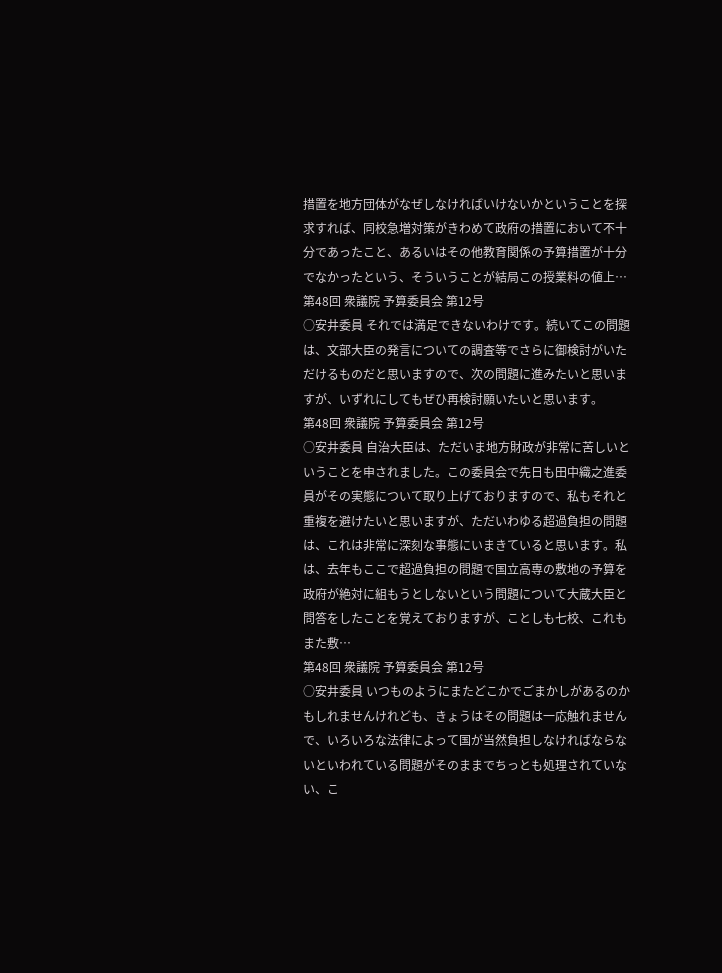措置を地方団体がなぜしなければいけないかということを探求すれば、同校急増対策がきわめて政府の措置において不十分であったこと、あるいはその他教育関係の予算措置が十分でなかったという、そういうことが結局この授業料の値上…
第48回 衆議院 予算委員会 第12号
○安井委員 それでは満足できないわけです。続いてこの問題は、文部大臣の発言についての調査等でさらに御検討がいただけるものだと思いますので、次の問題に進みたいと思いますが、いずれにしてもぜひ再検討願いたいと思います。
第48回 衆議院 予算委員会 第12号
○安井委員 自治大臣は、ただいま地方財政が非常に苦しいということを申されました。この委員会で先日も田中織之進委員がその実態について取り上げておりますので、私もそれと重複を避けたいと思いますが、ただいわゆる超過負担の問題は、これは非常に深刻な事態にいまきていると思います。私は、去年もここで超過負担の問題で国立高専の敷地の予算を政府が絶対に組もうとしないという問題について大蔵大臣と問答をしたことを覚えておりますが、ことしも七校、これもまた敷…
第48回 衆議院 予算委員会 第12号
○安井委員 いつものようにまたどこかでごまかしがあるのかもしれませんけれども、きょうはその問題は一応触れませんで、いろいろな法律によって国が当然負担しなければならないといわれている問題がそのままでちっとも処理されていない、こ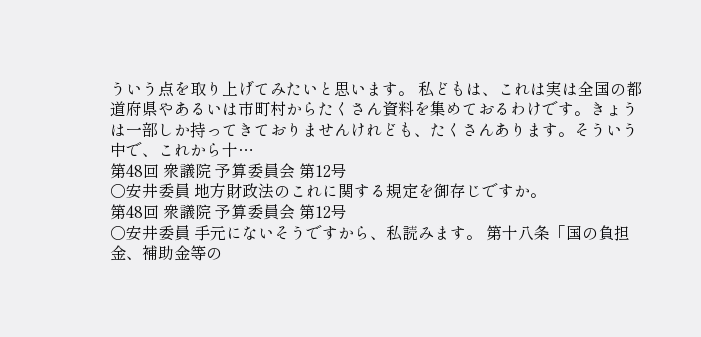ういう点を取り上げてみたいと思います。 私どもは、これは実は全国の都道府県やあるいは市町村からたくさん資料を集めておるわけです。きょうは一部しか持ってきておりませんけれども、たくさんあります。そういう中で、これから十…
第48回 衆議院 予算委員会 第12号
○安井委員 地方財政法のこれに関する規定を御存じですか。
第48回 衆議院 予算委員会 第12号
○安井委員 手元にないそうですから、私読みます。 第十八条「国の負担金、補助金等の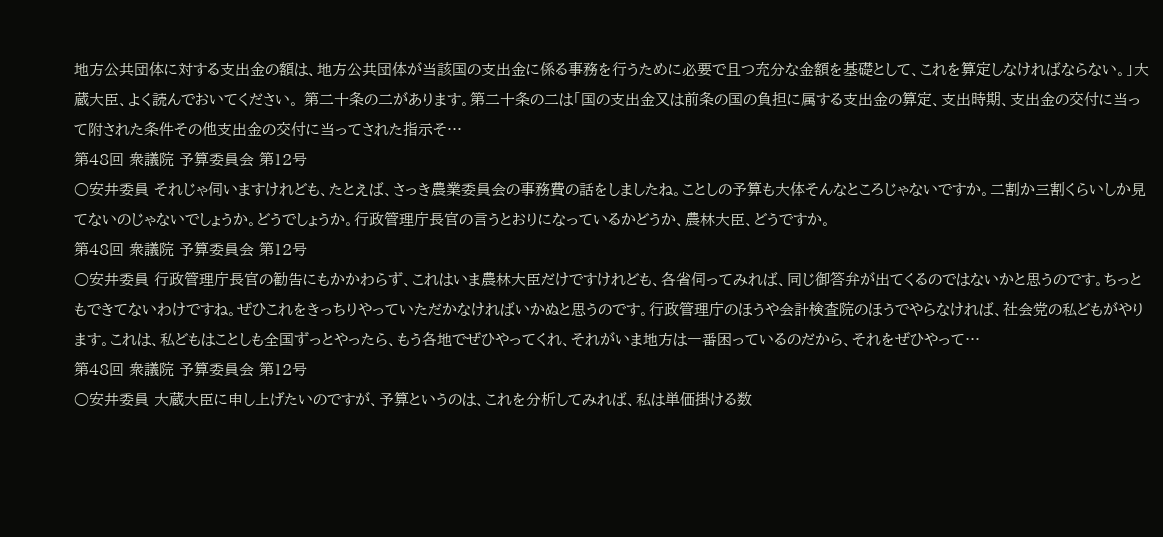地方公共団体に対する支出金の額は、地方公共団体が当該国の支出金に係る事務を行うために必要で且つ充分な金額を基礎として、これを算定しなければならない。」大蔵大臣、よく読んでおいてください。 第二十条の二があります。第二十条の二は「国の支出金又は前条の国の負担に属する支出金の算定、支出時期、支出金の交付に当って附された条件その他支出金の交付に当ってされた指示そ…
第48回 衆議院 予算委員会 第12号
○安井委員 それじゃ伺いますけれども、たとえば、さっき農業委員会の事務費の話をしましたね。ことしの予算も大体そんなところじゃないですか。二割か三割くらいしか見てないのじゃないでしょうか。どうでしょうか。行政管理庁長官の言うとおりになっているかどうか、農林大臣、どうですか。
第48回 衆議院 予算委員会 第12号
○安井委員 行政管理庁長官の勧告にもかかわらず、これはいま農林大臣だけですけれども、各省伺ってみれば、同じ御答弁が出てくるのではないかと思うのです。ちっともできてないわけですね。ぜひこれをきっちりやっていただかなければいかぬと思うのです。行政管理庁のほうや会計検査院のほうでやらなければ、社会党の私どもがやります。これは、私どもはことしも全国ずっとやったら、もう各地でぜひやってくれ、それがいま地方は一番困っているのだから、それをぜひやって…
第48回 衆議院 予算委員会 第12号
○安井委員 大蔵大臣に申し上げたいのですが、予算というのは、これを分析してみれば、私は単価掛ける数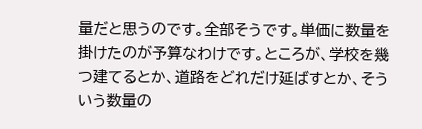量だと思うのです。全部そうです。単価に数量を掛けたのが予算なわけです。ところが、学校を幾つ建てるとか、道路をどれだけ延ばすとか、そういう数量の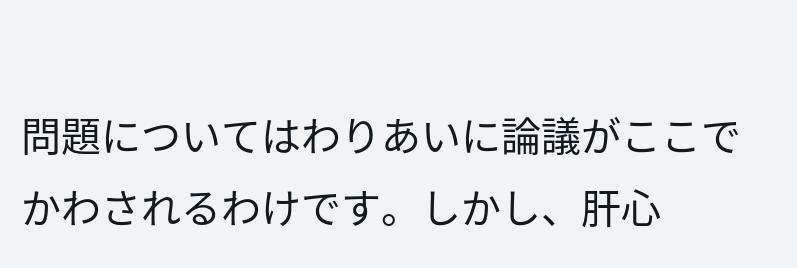問題についてはわりあいに論議がここでかわされるわけです。しかし、肝心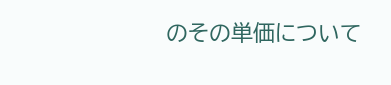のその単価について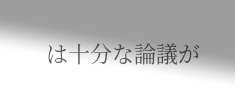は十分な論議が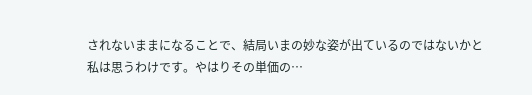されないままになることで、結局いまの妙な姿が出ているのではないかと私は思うわけです。やはりその単価の…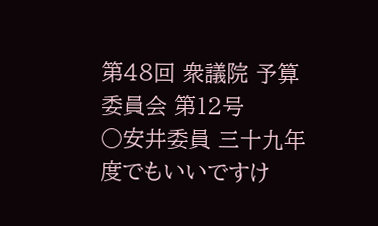第48回 衆議院 予算委員会 第12号
○安井委員 三十九年度でもいいですけ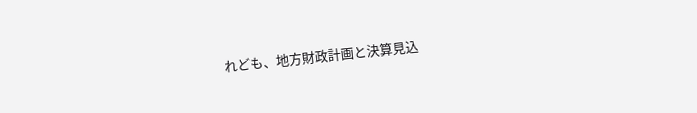れども、地方財政計画と決算見込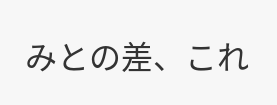みとの差、これ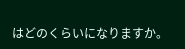はどのくらいになりますか。